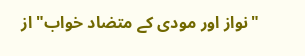"نواز اور مودی کے متضاد خواب" از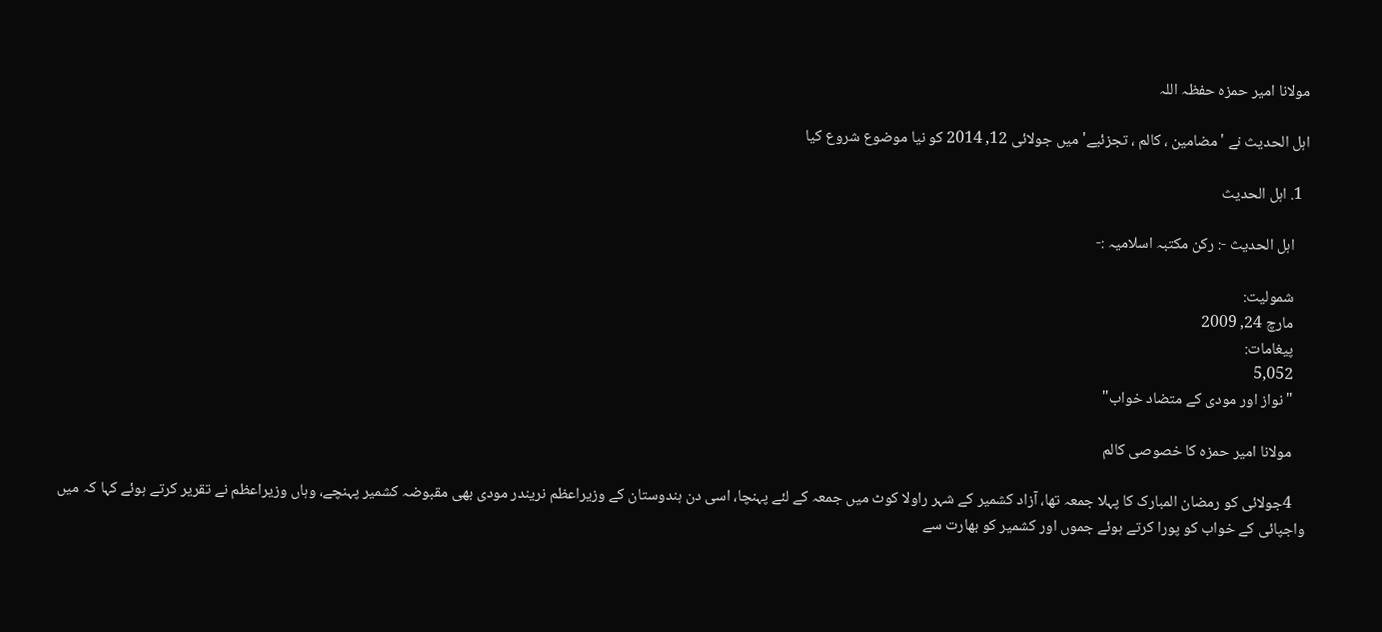مولانا امیر حمزہ حفظہ اللہ

اہل الحدیث نے 'مضامين ، كالم ، تجزئیے' میں جولائی 12, 2014 کو نیا موضوع شروع کیا

  1. اہل الحدیث

    اہل الحدیث -: رکن مکتبہ اسلامیہ :-

    شمولیت:
    مارچ 24, 2009
    پیغامات:
    5,052
    "نواز اور مودی کے متضاد خواب"

    مولانا امیر حمزہ کا خصوصی کالم

    4جولائی کو رمضان المبارک کا پہلا جمعہ تھا، آزاد کشمیر کے شہر راولا کوٹ میں جمعہ کے لئے پہنچا، اسی دن ہندوستان کے وزیراعظم نریندر مودی بھی مقبوضہ کشمیر پہنچے، وہاں وزیراعظم نے تقریر کرتے ہوئے کہا کہ میں واجپائی کے خواب کو پورا کرتے ہوئے جموں اور کشمیر کو بھارت سے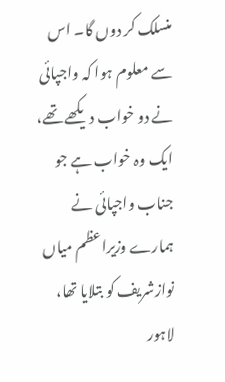منسلک کر دوں گا۔ اس سے معلوم ہوا کہ واجپائی نے دو خواب دیکھے تھے، ایک وہ خواب ہے جو جناب واجپائی نے ہمارے وزیراعظم میاں نوازشریف کو بتلایا تھا، لاہور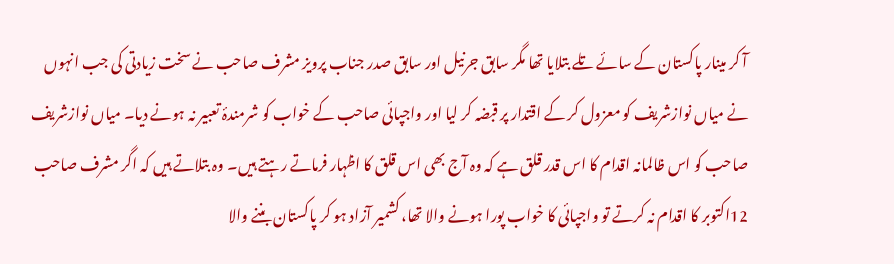آ کر مینار پاکستان کے سائے تلے بتلایا تھا مگر سابق جرنیل اور سابق صدر جناب پرویز مشرف صاحب نے سخت زیادتی کی جب انہوں نے میاں نوازشریف کو معزول کر کے اقتدار پر قبضہ کر لیا اور واجپائی صاحب کے خواب کو شرمندۂ تعبیر نہ ہونے دیا۔ میاں نوازشریف صاحب کو اس ظالمانہ اقدام کا اس قدر قلق ہے کہ وہ آج بھی اس قلق کا اظہار فرماتے رہتے ہیں۔ وہ بتلاتے ہیں کہ اگر مشرف صاحب 12اکتوبر کا اقدام نہ کرتے تو واجپائی کا خواب پورا ہونے والا تھا، کشمیر آزاد ہو کر پاکستان بننے والا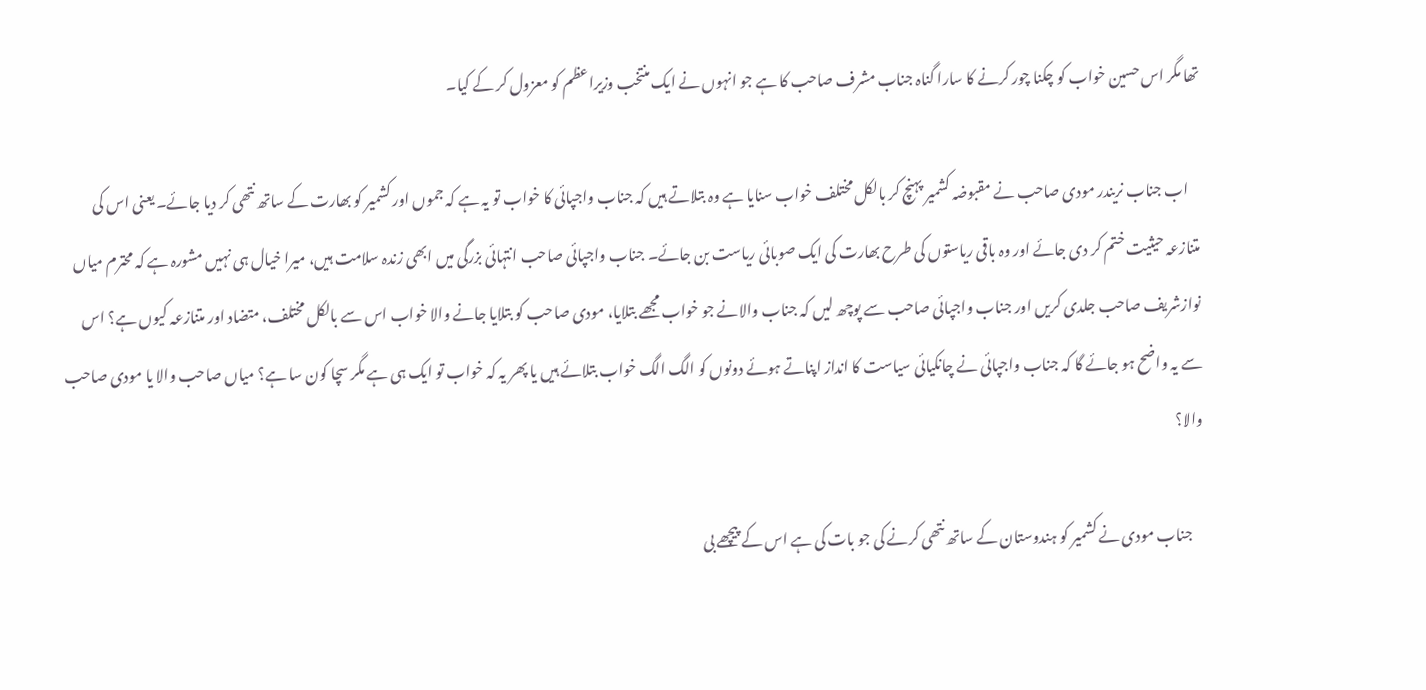تھا مگر اس حسین خواب کو چکنا چور کرنے کا سارا گناہ جناب مشرف صاحب کا ہے جو انہوں نے ایک منتخب وزیراعظم کو معزول کر کے کیا۔

    اب جناب نریندر مودی صاحب نے مقبوضہ کشمیر پہنچ کر بالکل مختلف خواب سنایا ہے وہ بتلاتے ہیں کہ جناب واجپائی کا خواب تو یہ ہے کہ جموں اور کشمیر کو بھارت کے ساتھ نتھی کر دیا جائے۔ یعنی اس کی متنازعہ حیثیت ختم کر دی جائے اور وہ باقی ریاستوں کی طرح بھارت کی ایک صوبائی ریاست بن جائے۔ جناب واجپائی صاحب انتہائی بزرگی میں ابھی زندہ سلامت ہیں، میرا خیال ہی نہیں مشورہ ہے کہ محترم میاں نوازشریف صاحب جلدی کریں اور جناب واجپائی صاحب سے پوچھ لیں کہ جناب والانے جو خواب مجھے بتلایا، مودی صاحب کو بتلایا جانے والا خواب اس سے بالکل مختلف، متضاد اور متنازعہ کیوں ہے؟ اس سے یہ واضح ہو جائے گا کہ جناب واجپائی نے چانکیائی سیاست کا انداز اپناتے ہوئے دونوں کو الگ الگ خواب بتلائے ہیں یا پھر یہ کہ خواب تو ایک ہی ہے مگر سچا کون سا ہے؟ میاں صاحب والا یا مودی صاحب والا؟

    جناب مودی نے کشمیر کو ہندوستان کے ساتھ نتھی کرنے کی جو بات کی ہے اس کے پیچھے بی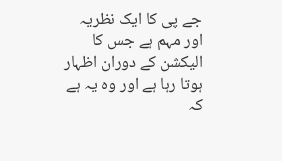جے پی کا ایک نظریہ اور مہم ہے جس کا الیکشن کے دوران اظہار ہوتا رہا ہے اور وہ یہ ہے کہ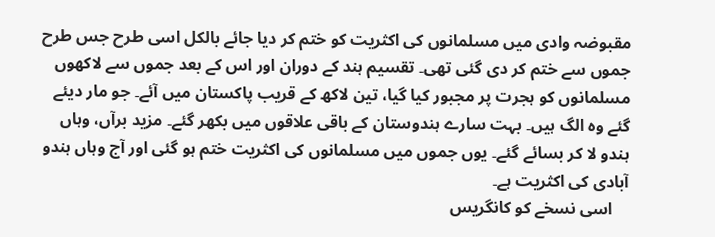مقبوضہ وادی میں مسلمانوں کی اکثریت کو ختم کر دیا جائے بالکل اسی طرح جس طرح جموں سے ختم کر دی گئی تھی۔ تقسیم ہند کے دوران اور اس کے بعد جموں سے لاکھوں مسلمانوں کو ہجرت پر مجبور کیا گیا، تین لاکھ کے قریب پاکستان میں آئے۔ جو مار دیئے گئے وہ الگ ہیں۔ بہت سارے ہندوستان کے باقی علاقوں میں بکھر گئے۔ مزید برآں، وہاں ہندو لا کر بسائے گئے۔ یوں جموں میں مسلمانوں کی اکثریت ختم ہو گئی اور آج وہاں ہندو آبادی کی اکثریت ہے۔
    اسی نسخے کو کانگریس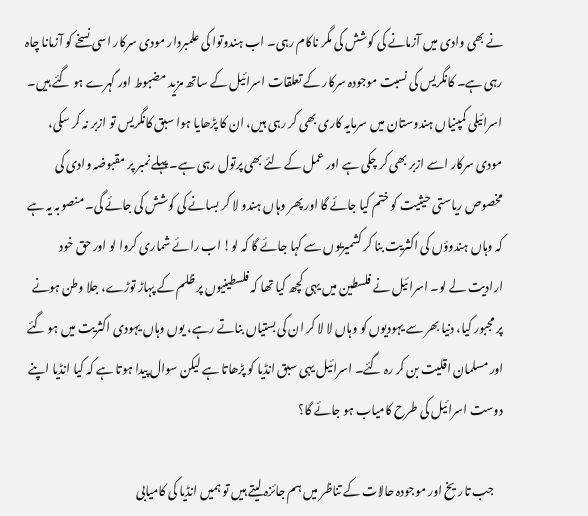نے بھی وادی میں آزمانے کی کوشش کی مگر ناکام رہی۔ اب ہندوتوا کی علمبردار مودی سرکار اسی نسخے کو آزمانا چاہ رہی ہے۔ کانگریس کی نسبت موجودہ سرکار کے تعلقات اسرائیل کے ساتھ مزید مضبوط اور گہرے ہو گئے ہیں۔ اسرائیلی کمپنیاں ہندوستان میں سرمایہ کاری بھی کر رہی ہیں، ان کا پڑھایا ہوا سبق کانگریس تو ازبر نہ کر سکی، مودی سرکار اسے ازبر بھی کر چکی ہے اور عمل کے لئے بھی پرتول رہی ہے۔ پہلے نمبر پر مقبوضہ وادی کی مخصوص ریاستی حیثیت کو ختم کیا جائے گا اور پھر وہاں ہندو لا کر بسانے کی کوشش کی جائے گی۔ منصوبہ یہ ہے کہ وہاں ہندوؤں کی اکثریت بنا کر کشمیریوں سے کہا جائے گا کہ لو! اب رائے شماری کروا لو اور حق خود ارادیت لے لو۔ اسرائیل نے فلسطین میں یہی کچھ کیا تھا کہ فلسطینیوں پر ظلم کے پہاڑ توڑے، جلا وطن ہونے پر مجبور کیا، دنیا بھر سے یہودیوں کو وہاں لا لا کر ان کی بستیاں بناتے رہے، یوں وہاں یہودی اکثریت میں ہو گئے اور مسلمان اقلیت بن کر رہ گئے۔ اسرائیل یہی سبق انڈیا کو پڑھاتا ہے لیکن سوال پیدا ہوتا ہے کہ کیا انڈیا اپنے دوست اسرائیل کی طرح کامیاب ہو جائے گا؟

    جب تاریخ اور موجودہ حالات کے تناظر میں ہم جائزہ لیتے ہیں تو ہمیں انڈیا کی کامیابی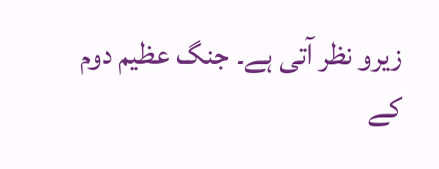زیرو نظر آتی ہے۔ جنگ عظیم دوم کے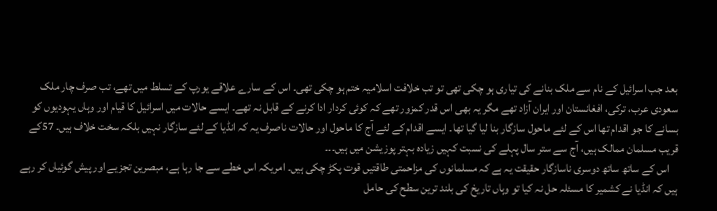بعد جب اسرائیل کے نام سے ملک بنانے کی تیاری ہو چکی تھی تو تب خلافت اسلامیہ ختم ہو چکی تھی۔ اس کے سارے علاقے یورپ کے تسلط میں تھے، تب صرف چار ملک سعودی عرب، ترکی، افغانستان اور ایران آزاد تھے مگر یہ بھی اس قدر کمزور تھے کہ کوئی کردار ادا کرنے کے قابل نہ تھے۔ ایسے حالات میں اسرائیل کا قیام اور وہاں یہودیوں کو بسانے کا جو اقدام تھا اس کے لئے ماحول سازگار بنا لیا گیا تھا۔ ایسے اقدام کے لئے آج کا ماحول اور حالات ناصرف یہ کہ انڈیا کے لئے سازگار نہیں بلکہ سخت خلاف ہیں۔ 57کے قریب مسلمان ممالک ہیں، آج سے ستر سال پہلے کی نسبت کہیں زیادہ بہتر پوزیشن میں ہیں۔۔۔
    اس کے ساتھ ساتھ دوسری ناسازگار حقیقت یہ ہے کہ مسلمانوں کی مزاحمتی طاقتیں قوت پکڑ چکی ہیں۔ امریکہ اس خطے سے جا رہا ہے، مبصرین تجزیے اور پیش گوئیاں کر رہے ہیں کہ انڈیا نے کشمیر کا مسئلہ حل نہ کیا تو وہاں تاریخ کی بلند ترین سطح کی حامل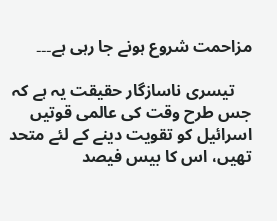مزاحمت شروع ہونے جا رہی ہے۔۔۔

    تیسری ناسازگار حقیقت یہ ہے کہ جس طرح وقت کی عالمی قوتیں اسرائیل کو تقویت دینے کے لئے متحد تھیں، اس کا بیس فیصد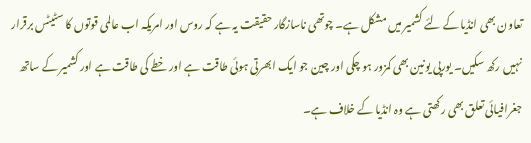تعاون بھی انڈیا کے لئے کشمیر میں مشکل ہے۔ چوتھی ناسازگار حقیقت یہ ہے کہ روس اور امریکہ اب عالمی قوتوں کا سٹیٹس برقرار نہیں رکھ سکیں۔ یورپی یونین بھی کمزور ہو چکی اور چین جو ایک ابھرتی ہوئی طاقت ہے اور خطے کی طاقت ہے اور کشمیر کے ساتھ جغرافیائی تعلق بھی رکھتی ہے وہ انڈیا کے خلاف ہے۔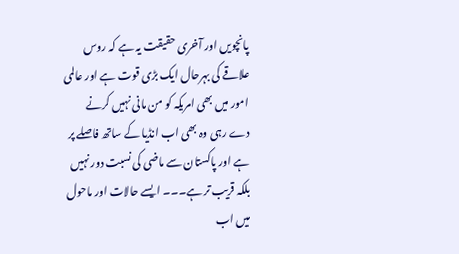پانچویں اور آخری حقیقت یہ ہے کہ روس علاقے کی بہرحال ایک بڑی قوت ہے اور عالمی امور میں بھی امریکہ کو من مانی نہیں کرنے دے رہی وہ بھی اب انڈیا کے ساتھ فاصلے پر ہے اور پاکستان سے ماضی کی نسبت دور نہیں بلکہ قریب تر ہے۔۔۔ ایسے حالات اور ماحول میں اب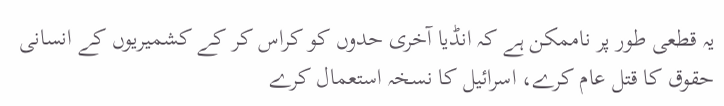یہ قطعی طور پر ناممکن ہے کہ انڈیا آخری حدوں کو کراس کر کے کشمیریوں کے انسانی حقوق کا قتل عام کرے، اسرائیل کا نسخہ استعمال کرے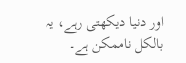اور دنیا دیکھتی رہے، یہ بالکل ناممکن ہے۔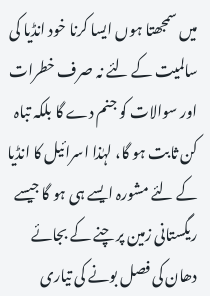میں سمجھتا ہوں ایسا کرنا خود انڈیا کی سالمیت کے لئے نہ صرف خطرات اور سوالات کو جنم دے گا بلکہ تباہ کن ثابت ہو گا، لہٰذا اسرائیل کا انڈیا کے لئے مشورہ ایسے ہی ہو گا جیسے ریگستانی زمین پر چنے کے بجائے دھان کی فصل بونے کی تیاری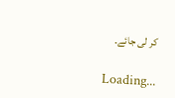کر لی جائے۔

Loading...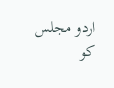اردو مجلس کو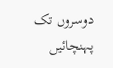دوسروں تک پہنچائیں